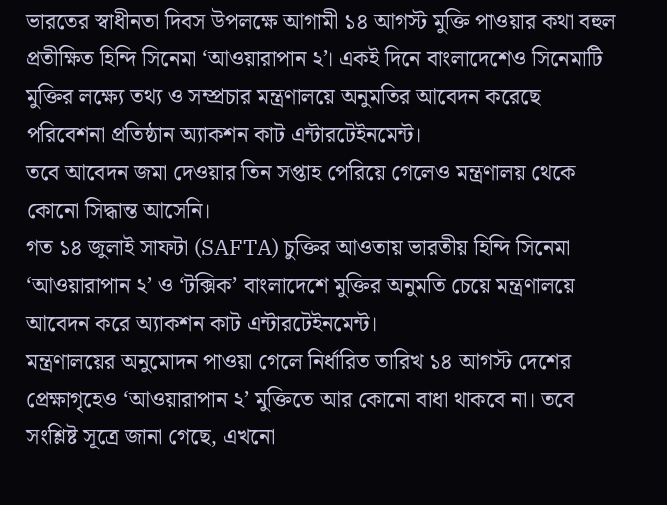ভারতের স্বাধীনতা দিবস উপলক্ষে আগামী ১৪ আগস্ট মুক্তি পাওয়ার কথা বহুল প্রতীক্ষিত হিন্দি সিনেমা ‘আওয়ারাপান ২’। একই দিনে বাংলাদেশেও সিনেমাটি মুক্তির লক্ষ্যে তথ্য ও সম্প্রচার মন্ত্রণালয়ে অনুমতির আবেদন করেছে পরিবেশনা প্রতিষ্ঠান অ্যাকশন কাট এন্টারটেইনমেন্ট।
তবে আবেদন জমা দেওয়ার তিন সপ্তাহ পেরিয়ে গেলেও মন্ত্রণালয় থেকে কোনো সিদ্ধান্ত আসেনি।
গত ১৪ জুলাই সাফটা (SAFTA) চুক্তির আওতায় ভারতীয় হিন্দি সিনেমা ‘আওয়ারাপান ২’ ও ‘টক্সিক’ বাংলাদেশে মুক্তির অনুমতি চেয়ে মন্ত্রণালয়ে আবেদন করে অ্যাকশন কাট এন্টারটেইনমেন্ট।
মন্ত্রণালয়ের অনুমোদন পাওয়া গেলে নির্ধারিত তারিখ ১৪ আগস্ট দেশের প্রেক্ষাগৃহেও ‘আওয়ারাপান ২’ মুক্তিতে আর কোনো বাধা থাকবে না। তবে সংশ্লিষ্ট সূত্রে জানা গেছে, এখনো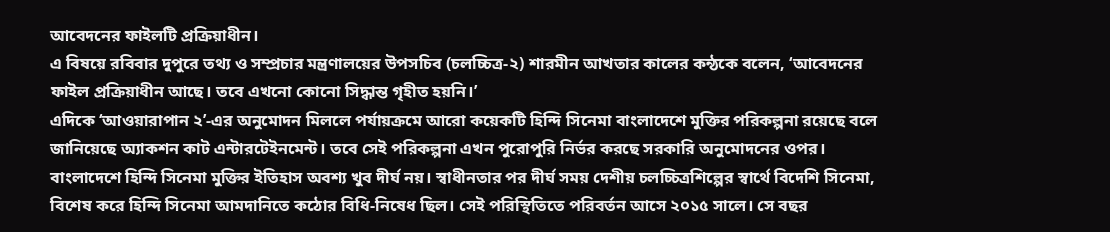আবেদনের ফাইলটি প্রক্রিয়াধীন।
এ বিষয়ে রবিবার দুপুরে তথ্য ও সম্প্রচার মন্ত্রণালয়ের উপসচিব (চলচ্চিত্র-২) শারমীন আখতার কালের কন্ঠকে বলেন, ‘আবেদনের ফাইল প্রক্রিয়াধীন আছে। তবে এখনো কোনো সিদ্ধান্ত গৃহীত হয়নি।’
এদিকে ‘আওয়ারাপান ২’-এর অনুমোদন মিললে পর্যায়ক্রমে আরো কয়েকটি হিন্দি সিনেমা বাংলাদেশে মুক্তির পরিকল্পনা রয়েছে বলে জানিয়েছে অ্যাকশন কাট এন্টারটেইনমেন্ট। তবে সেই পরিকল্পনা এখন পুরোপুরি নির্ভর করছে সরকারি অনুমোদনের ওপর।
বাংলাদেশে হিন্দি সিনেমা মুক্তির ইতিহাস অবশ্য খুব দীর্ঘ নয়। স্বাধীনতার পর দীর্ঘ সময় দেশীয় চলচ্চিত্রশিল্পের স্বার্থে বিদেশি সিনেমা, বিশেষ করে হিন্দি সিনেমা আমদানিতে কঠোর বিধি-নিষেধ ছিল। সেই পরিস্থিতিতে পরিবর্তন আসে ২০১৫ সালে। সে বছর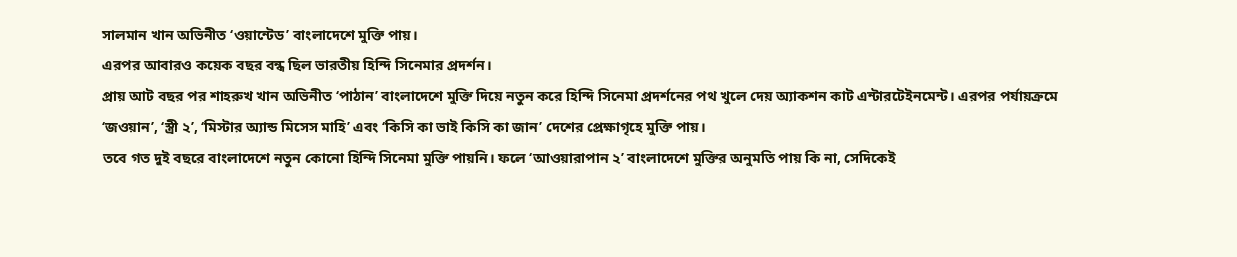সালমান খান অভিনীত ‘ওয়ান্টেড’ বাংলাদেশে মুক্তি পায়।
এরপর আবারও কয়েক বছর বন্ধ ছিল ভারতীয় হিন্দি সিনেমার প্রদর্শন।
প্রায় আট বছর পর শাহরুখ খান অভিনীত ‘পাঠান’ বাংলাদেশে মুক্তি দিয়ে নতুন করে হিন্দি সিনেমা প্রদর্শনের পথ খুলে দেয় অ্যাকশন কাট এন্টারটেইনমেন্ট। এরপর পর্যায়ক্রমে ‘জওয়ান’, ‘স্ত্রী ২’, ‘মিস্টার অ্যান্ড মিসেস মাহি’ এবং ‘কিসি কা ভাই কিসি কা জান’ দেশের প্রেক্ষাগৃহে মুক্তি পায়।
তবে গত দুই বছরে বাংলাদেশে নতুন কোনো হিন্দি সিনেমা মুক্তি পায়নি। ফলে ‘আওয়ারাপান ২’ বাংলাদেশে মুক্তির অনুমতি পায় কি না, সেদিকেই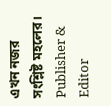এখন নজর সংশ্লিষ্ট মহলের।
Publisher & Editor